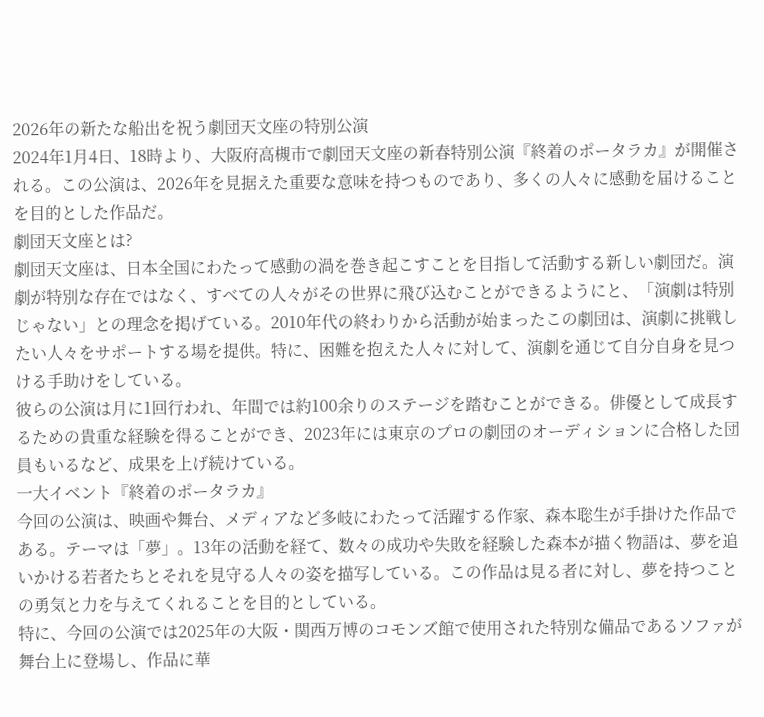2026年の新たな船出を祝う劇団天文座の特別公演
2024年1月4日、18時より、大阪府高槻市で劇団天文座の新春特別公演『終着のポータラカ』が開催される。この公演は、2026年を見据えた重要な意味を持つものであり、多くの人々に感動を届けることを目的とした作品だ。
劇団天文座とは?
劇団天文座は、日本全国にわたって感動の渦を巻き起こすことを目指して活動する新しい劇団だ。演劇が特別な存在ではなく、すべての人々がその世界に飛び込むことができるようにと、「演劇は特別じゃない」との理念を掲げている。2010年代の終わりから活動が始まったこの劇団は、演劇に挑戦したい人々をサポートする場を提供。特に、困難を抱えた人々に対して、演劇を通じて自分自身を見つける手助けをしている。
彼らの公演は月に1回行われ、年間では約100余りのステージを踏むことができる。俳優として成長するための貴重な経験を得ることができ、2023年には東京のプロの劇団のオーディションに合格した団員もいるなど、成果を上げ続けている。
一大イベント『終着のポータラカ』
今回の公演は、映画や舞台、メディアなど多岐にわたって活躍する作家、森本聡生が手掛けた作品である。テーマは「夢」。13年の活動を経て、数々の成功や失敗を経験した森本が描く物語は、夢を追いかける若者たちとそれを見守る人々の姿を描写している。この作品は見る者に対し、夢を持つことの勇気と力を与えてくれることを目的としている。
特に、今回の公演では2025年の大阪・関西万博のコモンズ館で使用された特別な備品であるソファが舞台上に登場し、作品に華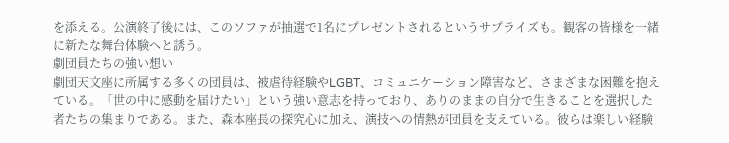を添える。公演終了後には、このソファが抽選で1名にプレゼントされるというサプライズも。観客の皆様を一緒に新たな舞台体験へと誘う。
劇団員たちの強い想い
劇団天文座に所属する多くの団員は、被虐待経験やLGBT、コミュニケーション障害など、さまざまな困難を抱えている。「世の中に感動を届けたい」という強い意志を持っており、ありのままの自分で生きることを選択した者たちの集まりである。また、森本座長の探究心に加え、演技への情熱が団員を支えている。彼らは楽しい経験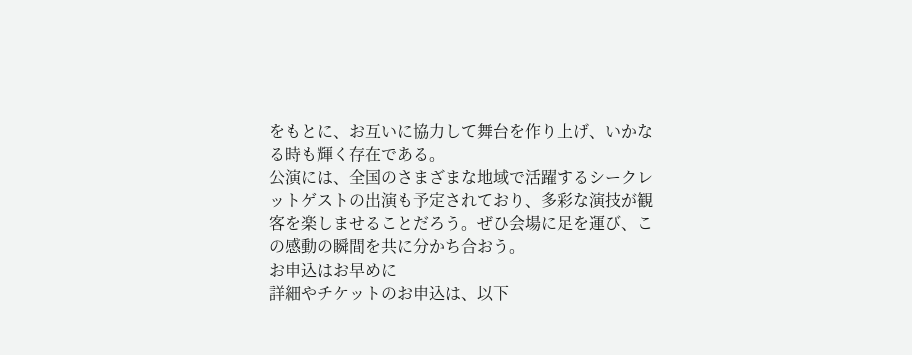をもとに、お互いに協力して舞台を作り上げ、いかなる時も輝く存在である。
公演には、全国のさまざまな地域で活躍するシークレットゲストの出演も予定されており、多彩な演技が観客を楽しませることだろう。ぜひ会場に足を運び、この感動の瞬間を共に分かち合おう。
お申込はお早めに
詳細やチケットのお申込は、以下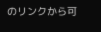のリンクから可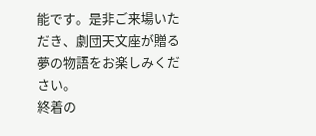能です。是非ご来場いただき、劇団天文座が贈る夢の物語をお楽しみください。
終着の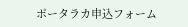ポータラカ申込フォーム